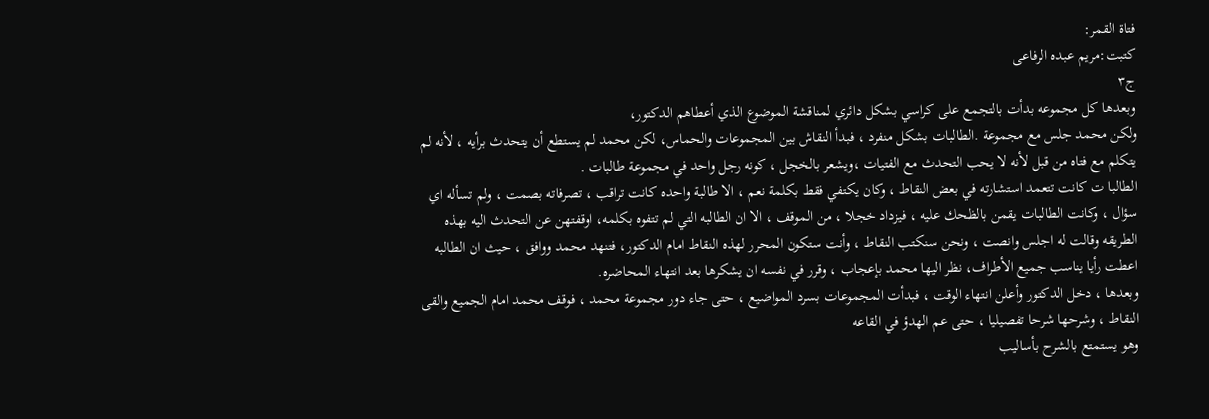فتاة القمر:
كتبت:مريم عبده الرفاعى
ج٣
وبعدها كل مجموعه بدأت بالتجمع على كراسي بشكل دائري لمناقشة الموضوع الذي أعطاهم الدكتور،
ولكن محمد جلس مع مجموعة .الطالبات بشكل منفرد ، فبدأ النقاش بين المجموعات والحماس، لكن محمد لم يستطع أن يتحدث برأيه ، لأنه لم يتكلم مع فتاه من قبل لأنه لا يحب التحدث مع الفتيات ،ويشعر بالخجل ، كونه رجل واحد في مجموعة طالبات .
الطالبا ت كانت تتعمد استشارته في بعض النقاط ، وكان يكتفي فقط بكلمة نعم ، الا طالبة واحده كانت تراقب ، تصرفاته بصمت ، ولم تسأله اي سؤال ، وكانت الطالبات يقمن بالظحك عليه ، فيزداد خجلا ، من الموقف ، الا ان الطالبه التي لم تتفوه بكلمه، اوقفتهن عن التحدث اليه بهذه الطريقه وقالت له اجلس وانصت ، ونحن سنكتب النقاط ، وأنت ستكون المحرر لهذه النقاط امام الدكتور، فتنهد محمد ووافق ، حيث ان الطالبه اعطت رأيا يناسب جميع الأطراف، نظر اليها محمد بإعجاب ، وقرر في نفسه ان يشكرها بعد انتهاء المحاضره.
وبعدها ، دخل الدكتور وأعلن انتهاء الوقت ، فبدأت المجموعات بسرد المواضيع ، حتى جاء دور مجموعة محمد ، فوقف محمد امام الجميع والقى النقاط ، وشرحها شرحا تفصيليا ، حتى عم الهدؤ في القاعه
وهو يستمتع بالشرح بأساليب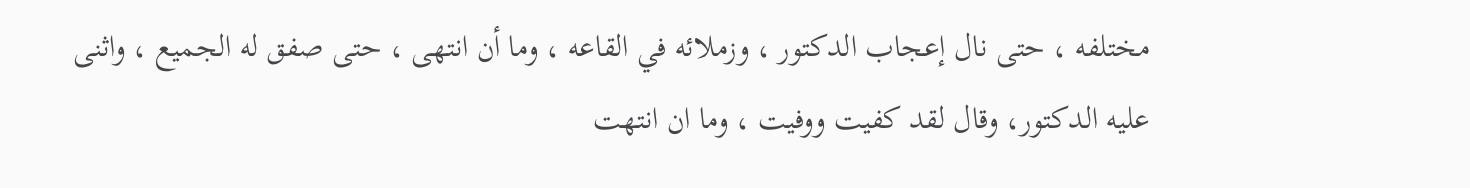مختلفه ، حتى نال إعجاب الدكتور ، وزملائه في القاعه ، وما أن انتهى ، حتى صفق له الجميع ، واثنى عليه الدكتور، وقال لقد كفيت ووفيت ، وما ان انتهت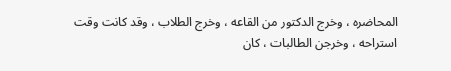المحاضره ، وخرج الدكتور من القاعه ، وخرج الطلاب ، وقد كانت وقت استراحه ، وخرجن الطالبات ، كان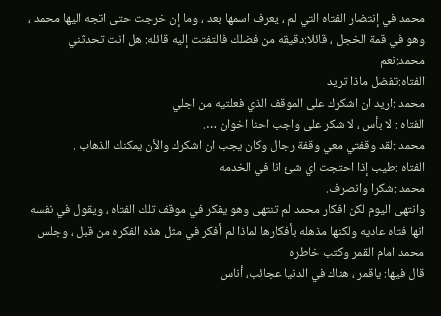محمد في إنتضار الفتاه التي لم ، يعرف اسمها بعد ، وما إن خرجت حتى اتجه اليها محمد ، وهو في قمة الخجل ، قائلا:دقيقه من فضلك فالتفتت إليه قائله: هل انت تحدثني
محمد:نعم
الفتاه:تفضل ماذا تريد
محمد :اريد ان اشكرك على الموقف الذي فعلتيه من اجلي
الفتاه : لا بأس ، لا شكر على واجب احنا اخوان ….
محمد :لقد وقفتي معي وقفة رجال وكان يجب ان اشكرك والأن يمكنك الذهاب .
الفتاه :طيب إذا احتجت اي شئ انا في الخدمه
محمد :شكرا وانصرف.
وانتهى اليوم لكن افكار محمد لم تنتهى وهو يفكر في موقف تلك الفتاه ، ويقول في نفسه انها فتاه عاديه ولكنها مذهله بأفكارها لماذا لم أفكر في مثل هذه الفكره من قبل ، وجلس محمد امام القمر وكتب خاطره
قال فيها: ياقمر ، هناك في الدنيا عجائب، أناس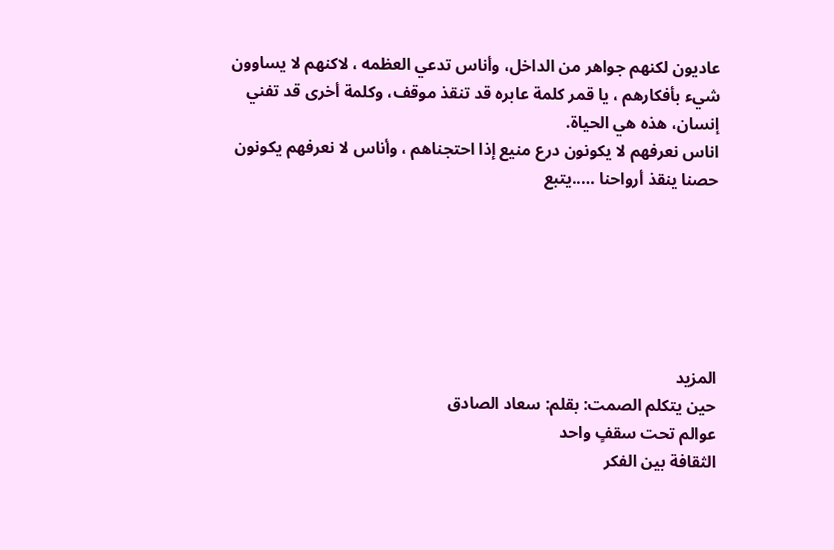عاديون لكنهم جواهر من الداخل، وأناس تدعي العظمه ، لاكنهم لا يساوون شيء بأفكارهم ، يا قمر كلمة عابره قد تنقذ موقف، وكلمة أخرى قد تفني إنسان، هذه هي الحياة.
اناس نعرفهم لا يكونون درع منيع إذا احتجناهم ، وأناس لا نعرفهم يكونون حصنا ينقذ أرواحنا …..يتبع






المزيد
حين يتكلم الصمت: بقلم: سعاد الصادق
عوالم تحت سقفٍ واحد
الثقافة بين الفكر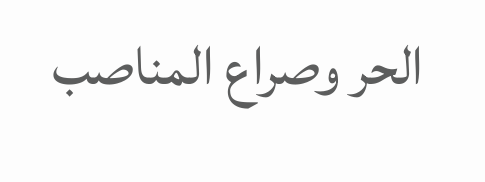الحر وصراع المناصب